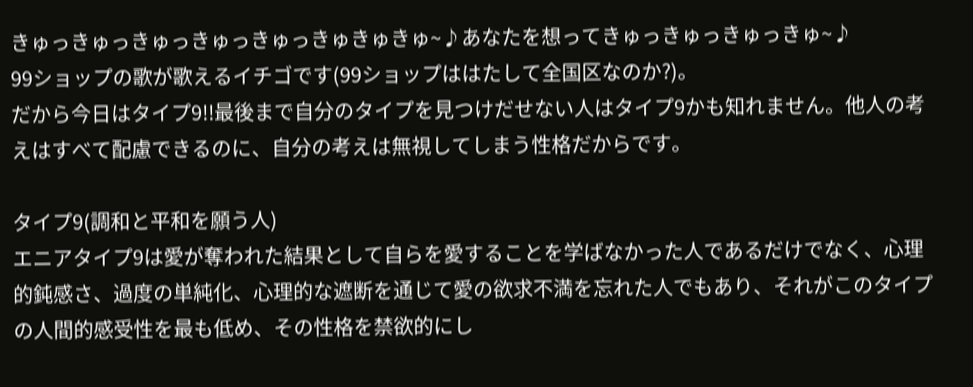きゅっきゅっきゅっきゅっきゅっきゅきゅきゅ~♪あなたを想ってきゅっきゅっきゅっきゅ~♪
99ショップの歌が歌えるイチゴです(99ショップははたして全国区なのか?)。
だから今日はタイプ9!!最後まで自分のタイプを見つけだせない人はタイプ9かも知れません。他人の考えはすべて配慮できるのに、自分の考えは無視してしまう性格だからです。

タイプ9(調和と平和を願う人)
エニアタイプ9は愛が奪われた結果として自らを愛することを学ばなかった人であるだけでなく、心理的鈍感さ、過度の単純化、心理的な遮断を通じて愛の欲求不満を忘れた人でもあり、それがこのタイプの人間的感受性を最も低め、その性格を禁欲的にし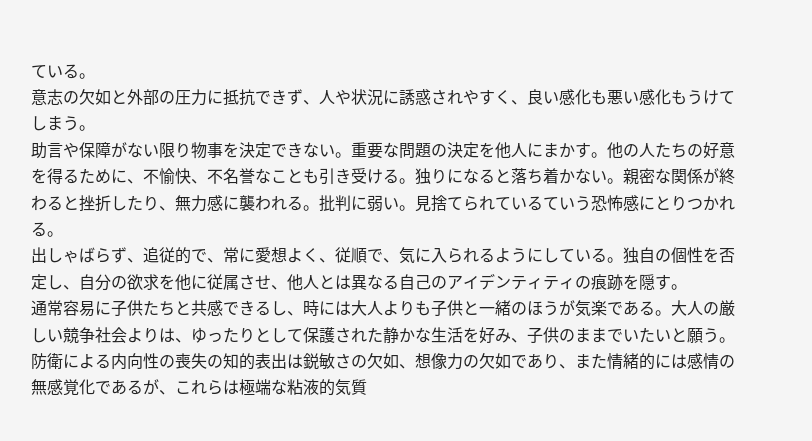ている。
意志の欠如と外部の圧力に抵抗できず、人や状況に誘惑されやすく、良い感化も悪い感化もうけてしまう。
助言や保障がない限り物事を決定できない。重要な問題の決定を他人にまかす。他の人たちの好意を得るために、不愉快、不名誉なことも引き受ける。独りになると落ち着かない。親密な関係が終わると挫折したり、無力感に襲われる。批判に弱い。見捨てられているていう恐怖感にとりつかれる。
出しゃばらず、追従的で、常に愛想よく、従順で、気に入られるようにしている。独自の個性を否定し、自分の欲求を他に従属させ、他人とは異なる自己のアイデンティティの痕跡を隠す。
通常容易に子供たちと共感できるし、時には大人よりも子供と一緒のほうが気楽である。大人の厳しい競争社会よりは、ゆったりとして保護された静かな生活を好み、子供のままでいたいと願う。
防衛による内向性の喪失の知的表出は鋭敏さの欠如、想像力の欠如であり、また情緒的には感情の無感覚化であるが、これらは極端な粘液的気質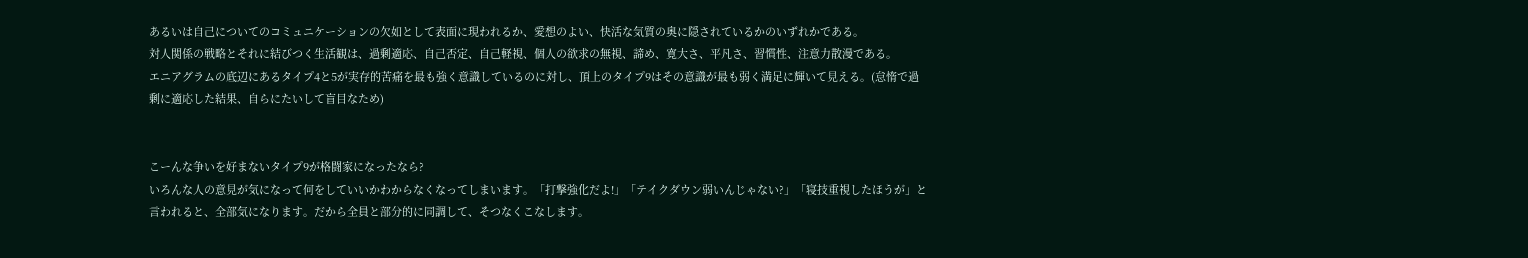あるいは自己についてのコミュニケーションの欠如として表面に現われるか、愛想のよい、快活な気質の奥に隠されているかのいずれかである。
対人関係の戦略とそれに結びつく生活観は、過剰適応、自己否定、自己軽視、個人の欲求の無視、諦め、寛大さ、平凡さ、習慣性、注意力散漫である。
エニアグラムの底辺にあるタイプ4と5が実存的苦痛を最も強く意識しているのに対し、頂上のタイプ9はその意識が最も弱く満足に輝いて見える。(怠惰で過剰に適応した結果、自らにたいして盲目なため)


こーんな争いを好まないタイプ9が格闘家になったなら?
いろんな人の意見が気になって何をしていいかわからなくなってしまいます。「打撃強化だよ!」「テイクダウン弱いんじゃない?」「寝技重視したほうが」と言われると、全部気になります。だから全員と部分的に同調して、そつなくこなします。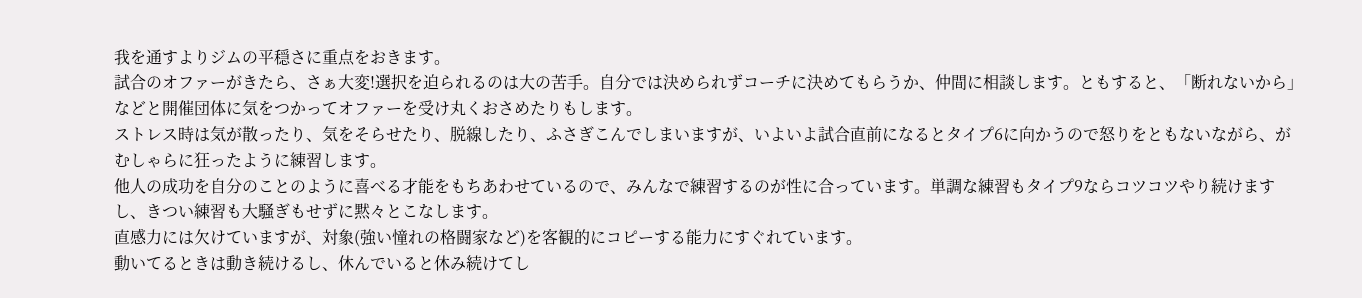我を通すよりジムの平穏さに重点をおきます。
試合のオファーがきたら、さぁ大変!選択を迫られるのは大の苦手。自分では決められずコーチに決めてもらうか、仲間に相談します。ともすると、「断れないから」などと開催団体に気をつかってオファーを受け丸くおさめたりもします。
ストレス時は気が散ったり、気をそらせたり、脱線したり、ふさぎこんでしまいますが、いよいよ試合直前になるとタイプ6に向かうので怒りをともないながら、がむしゃらに狂ったように練習します。
他人の成功を自分のことのように喜べる才能をもちあわせているので、みんなで練習するのが性に合っています。単調な練習もタイプ9ならコツコツやり続けますし、きつい練習も大騒ぎもせずに黙々とこなします。
直感力には欠けていますが、対象(強い憧れの格闘家など)を客観的にコピーする能力にすぐれています。
動いてるときは動き続けるし、休んでいると休み続けてし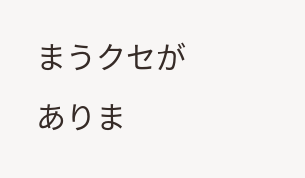まうクセがありま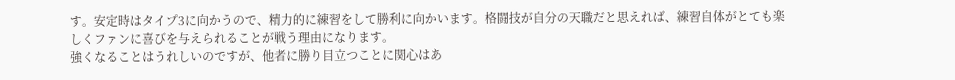す。安定時はタイプ3に向かうので、精力的に練習をして勝利に向かいます。格闘技が自分の天職だと思えれば、練習自体がとても楽しくファンに喜びを与えられることが戦う理由になります。
強くなることはうれしいのですが、他者に勝り目立つことに関心はあ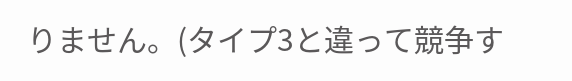りません。(タイプ3と違って競争す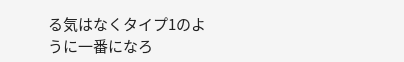る気はなくタイプ1のように一番になろ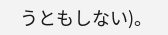うともしない)。